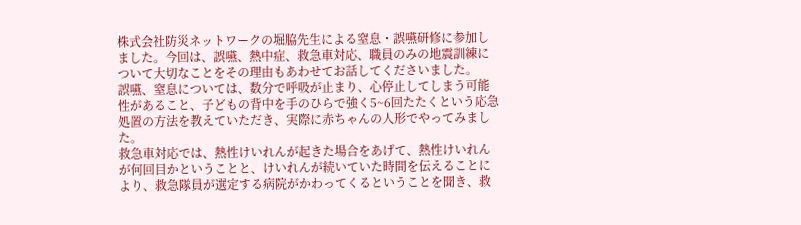株式会社防災ネットワークの堀脇先生による窒息・誤嚥研修に参加しました。今回は、誤嚥、熱中症、救急車対応、職員のみの地震訓練について大切なことをその理由もあわせてお話してくださいました。
誤嚥、窒息については、数分で呼吸が止まり、心停止してしまう可能性があること、子どもの背中を手のひらで強く5~6回たたくという応急処置の方法を教えていただき、実際に赤ちゃんの人形でやってみました。
救急車対応では、熱性けいれんが起きた場合をあげて、熱性けいれんが何回目かということと、けいれんが続いていた時間を伝えることにより、救急隊員が選定する病院がかわってくるということを聞き、救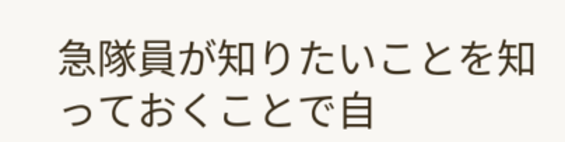急隊員が知りたいことを知っておくことで自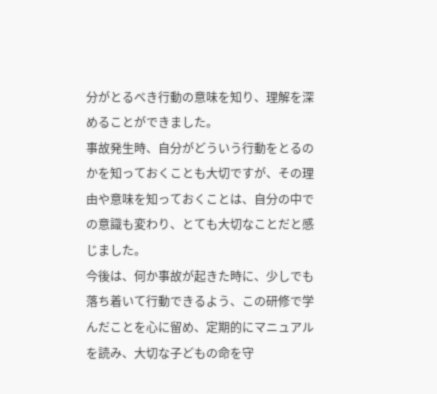分がとるべき行動の意味を知り、理解を深めることができました。
事故発生時、自分がどういう行動をとるのかを知っておくことも大切ですが、その理由や意味を知っておくことは、自分の中での意識も変わり、とても大切なことだと感じました。
今後は、何か事故が起きた時に、少しでも落ち着いて行動できるよう、この研修で学んだことを心に留め、定期的にマニュアルを読み、大切な子どもの命を守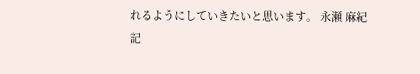れるようにしていきたいと思います。 永瀬 麻紀 記